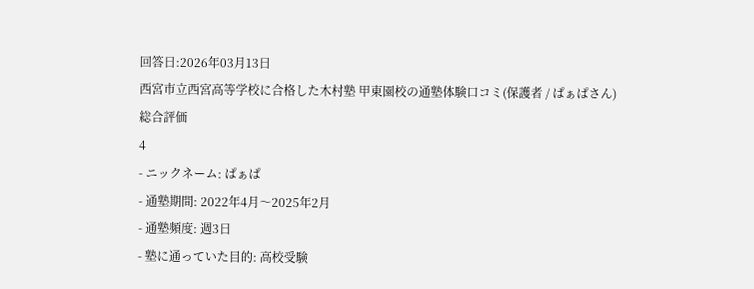回答日:2026年03月13日
西宮市立西宮高等学校に合格した木村塾 甲東園校の通塾体験口コミ(保護者 / ぱぁぱさん)
総合評価
4
- ニックネーム: ぱぁぱ
- 通塾期間: 2022年4月〜2025年2月
- 通塾頻度: 週3日
- 塾に通っていた目的: 高校受験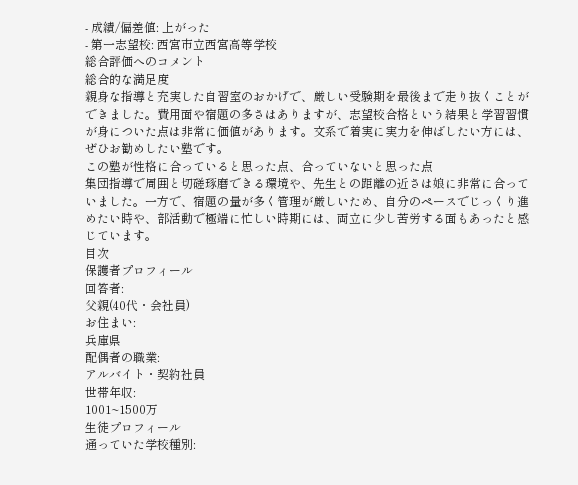- 成績/偏差値: 上がった
- 第一志望校: 西宮市立西宮高等学校
総合評価へのコメント
総合的な満足度
親身な指導と充実した自習室のおかげで、厳しい受験期を最後まで走り抜くことができました。費用面や宿題の多さはありますが、志望校合格という結果と学習習慣が身についた点は非常に価値があります。文系で着実に実力を伸ばしたい方には、ぜひお勧めしたい塾です。
この塾が性格に合っていると思った点、合っていないと思った点
集団指導で周囲と切磋琢磨できる環境や、先生との距離の近さは娘に非常に合っていました。一方で、宿題の量が多く管理が厳しいため、自分のペースでじっくり進めたい時や、部活動で極端に忙しい時期には、両立に少し苦労する面もあったと感じています。
目次
保護者プロフィール
回答者:
父親(40代・会社員)
お住まい:
兵庫県
配偶者の職業:
アルバイト・契約社員
世帯年収:
1001~1500万
生徒プロフィール
通っていた学校種別: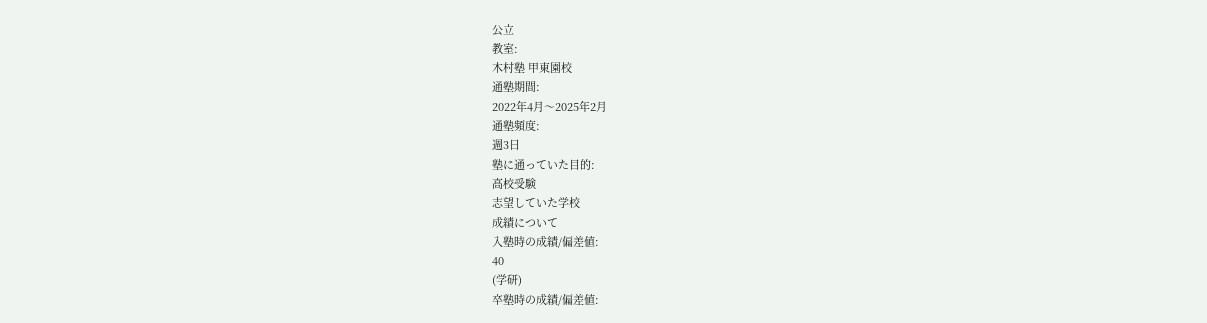公立
教室:
木村塾 甲東園校
通塾期間:
2022年4月〜2025年2月
通塾頻度:
週3日
塾に通っていた目的:
高校受験
志望していた学校
成績について
入塾時の成績/偏差値:
40
(学研)
卒塾時の成績/偏差値: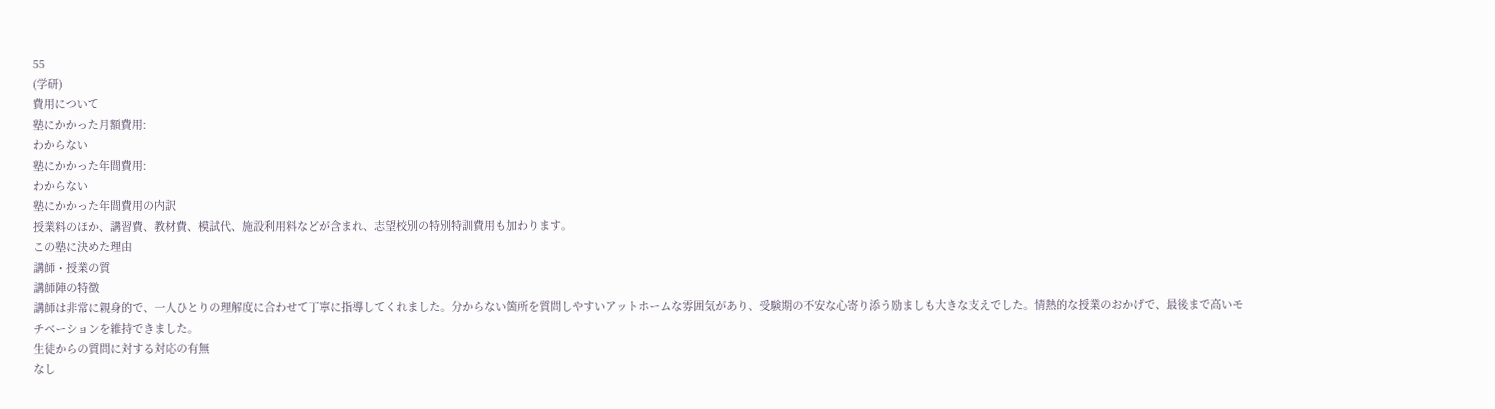55
(学研)
費用について
塾にかかった月額費用:
わからない
塾にかかった年間費用:
わからない
塾にかかった年間費用の内訳
授業料のほか、講習費、教材費、模試代、施設利用料などが含まれ、志望校別の特別特訓費用も加わります。
この塾に決めた理由
講師・授業の質
講師陣の特徴
講師は非常に親身的で、一人ひとりの理解度に合わせて丁寧に指導してくれました。分からない箇所を質問しやすいアットホームな雰囲気があり、受験期の不安な心寄り添う励ましも大きな支えでした。情熱的な授業のおかげで、最後まで高いモチベーションを維持できました。
生徒からの質問に対する対応の有無
なし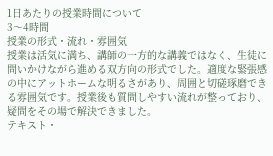1日あたりの授業時間について
3〜4時間
授業の形式・流れ・雰囲気
授業は活気に満ち、講師の一方的な講義ではなく、生徒に問いかけながら進める双方向の形式でした。適度な緊張感の中にアットホームな明るさがあり、周囲と切磋琢磨できる雰囲気です。授業後も質問しやすい流れが整っており、疑問をその場で解決できました。
テキスト・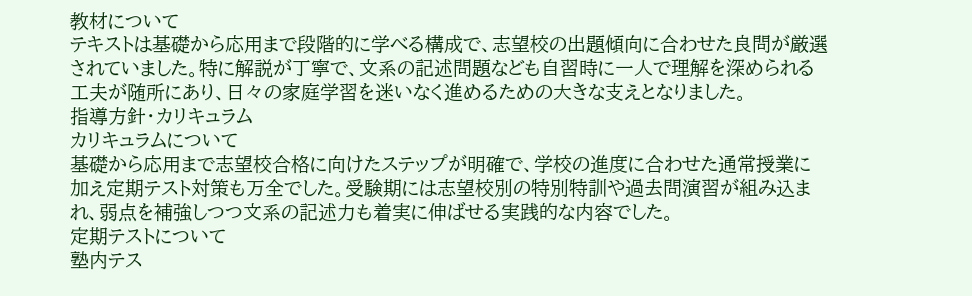教材について
テキストは基礎から応用まで段階的に学べる構成で、志望校の出題傾向に合わせた良問が厳選されていました。特に解説が丁寧で、文系の記述問題なども自習時に一人で理解を深められる工夫が随所にあり、日々の家庭学習を迷いなく進めるための大きな支えとなりました。
指導方針・カリキュラム
カリキュラムについて
基礎から応用まで志望校合格に向けたステップが明確で、学校の進度に合わせた通常授業に加え定期テスト対策も万全でした。受験期には志望校別の特別特訓や過去問演習が組み込まれ、弱点を補強しつつ文系の記述力も着実に伸ばせる実践的な内容でした。
定期テストについて
塾内テス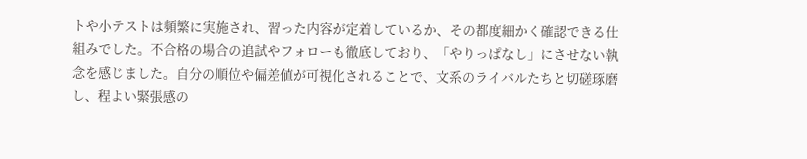トや小テストは頻繁に実施され、習った内容が定着しているか、その都度細かく確認できる仕組みでした。不合格の場合の追試やフォローも徹底しており、「やりっぱなし」にさせない執念を感じました。自分の順位や偏差値が可視化されることで、文系のライバルたちと切磋琢磨し、程よい緊張感の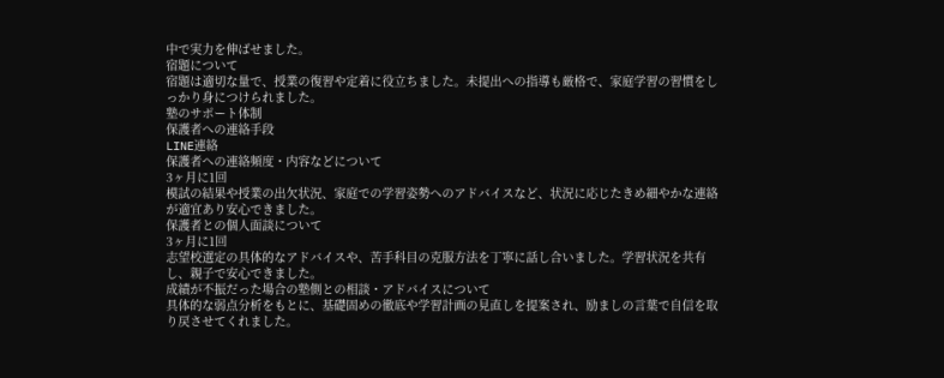中で実力を伸ばせました。
宿題について
宿題は適切な量で、授業の復習や定着に役立ちました。未提出への指導も厳格で、家庭学習の習慣をしっかり身につけられました。
塾のサポート体制
保護者への連絡手段
LINE連絡
保護者への連絡頻度・内容などについて
3ヶ月に1回
模試の結果や授業の出欠状況、家庭での学習姿勢へのアドバイスなど、状況に応じたきめ細やかな連絡が適宜あり安心できました。
保護者との個人面談について
3ヶ月に1回
志望校選定の具体的なアドバイスや、苦手科目の克服方法を丁寧に話し合いました。学習状況を共有し、親子で安心できました。
成績が不振だった場合の塾側との相談・アドバイスについて
具体的な弱点分析をもとに、基礎固めの徹底や学習計画の見直しを提案され、励ましの言葉で自信を取り戻させてくれました。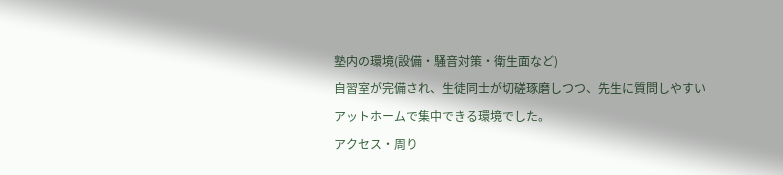塾内の環境(設備・騒音対策・衛生面など)
自習室が完備され、生徒同士が切磋琢磨しつつ、先生に質問しやすいアットホームで集中できる環境でした。
アクセス・周り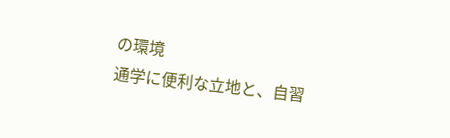の環境
通学に便利な立地と、自習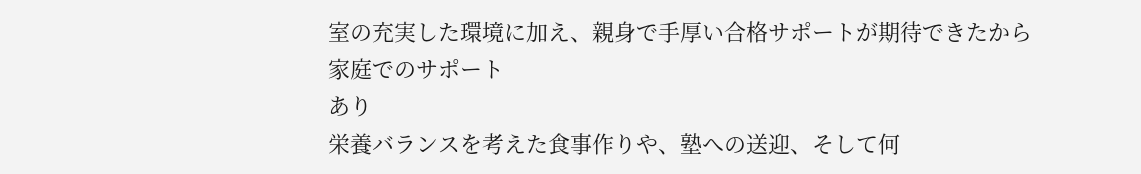室の充実した環境に加え、親身で手厚い合格サポートが期待できたから
家庭でのサポート
あり
栄養バランスを考えた食事作りや、塾への送迎、そして何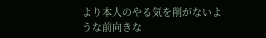より本人のやる気を削がないような前向きな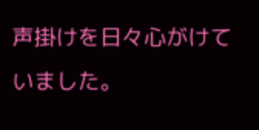声掛けを日々心がけていました。